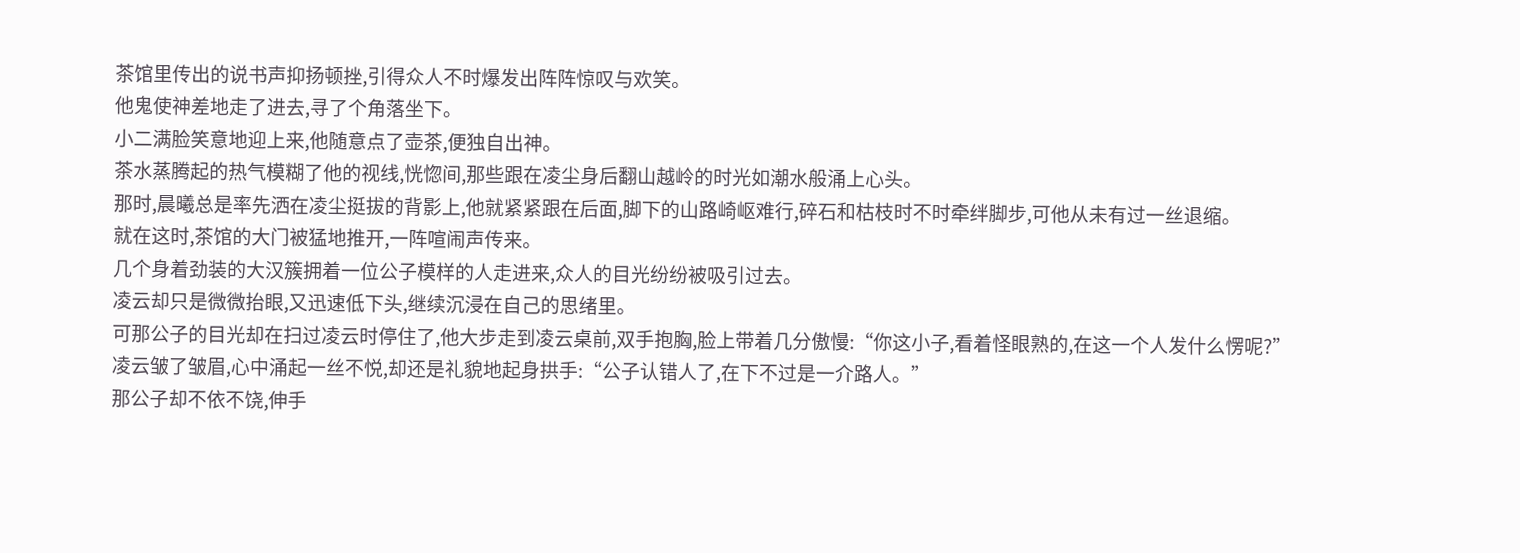茶馆里传出的说书声抑扬顿挫,引得众人不时爆发出阵阵惊叹与欢笑。
他鬼使神差地走了进去,寻了个角落坐下。
小二满脸笑意地迎上来,他随意点了壶茶,便独自出神。
茶水蒸腾起的热气模糊了他的视线,恍惚间,那些跟在凌尘身后翻山越岭的时光如潮水般涌上心头。
那时,晨曦总是率先洒在凌尘挺拔的背影上,他就紧紧跟在后面,脚下的山路崎岖难行,碎石和枯枝时不时牵绊脚步,可他从未有过一丝退缩。
就在这时,茶馆的大门被猛地推开,一阵喧闹声传来。
几个身着劲装的大汉簇拥着一位公子模样的人走进来,众人的目光纷纷被吸引过去。
凌云却只是微微抬眼,又迅速低下头,继续沉浸在自己的思绪里。
可那公子的目光却在扫过凌云时停住了,他大步走到凌云桌前,双手抱胸,脸上带着几分傲慢:“你这小子,看着怪眼熟的,在这一个人发什么愣呢?”
凌云皱了皱眉,心中涌起一丝不悦,却还是礼貌地起身拱手:“公子认错人了,在下不过是一介路人。”
那公子却不依不饶,伸手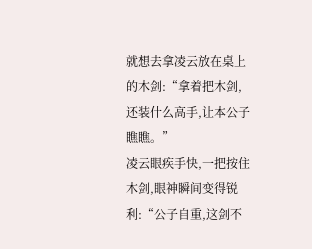就想去拿凌云放在桌上的木剑:“拿着把木剑,还装什么高手,让本公子瞧瞧。”
凌云眼疾手快,一把按住木剑,眼神瞬间变得锐利:“公子自重,这剑不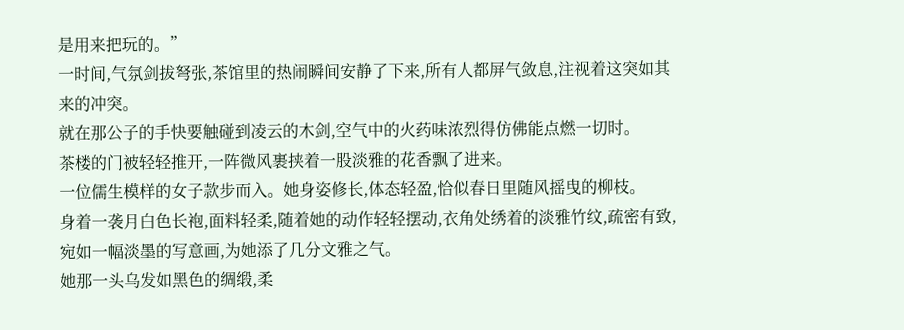是用来把玩的。”
一时间,气氛剑拔弩张,茶馆里的热闹瞬间安静了下来,所有人都屏气敛息,注视着这突如其来的冲突。
就在那公子的手快要触碰到凌云的木剑,空气中的火药味浓烈得仿佛能点燃一切时。
茶楼的门被轻轻推开,一阵微风裹挟着一股淡雅的花香飘了进来。
一位儒生模样的女子款步而入。她身姿修长,体态轻盈,恰似春日里随风摇曳的柳枝。
身着一袭月白色长袍,面料轻柔,随着她的动作轻轻摆动,衣角处绣着的淡雅竹纹,疏密有致,宛如一幅淡墨的写意画,为她添了几分文雅之气。
她那一头乌发如黑色的绸缎,柔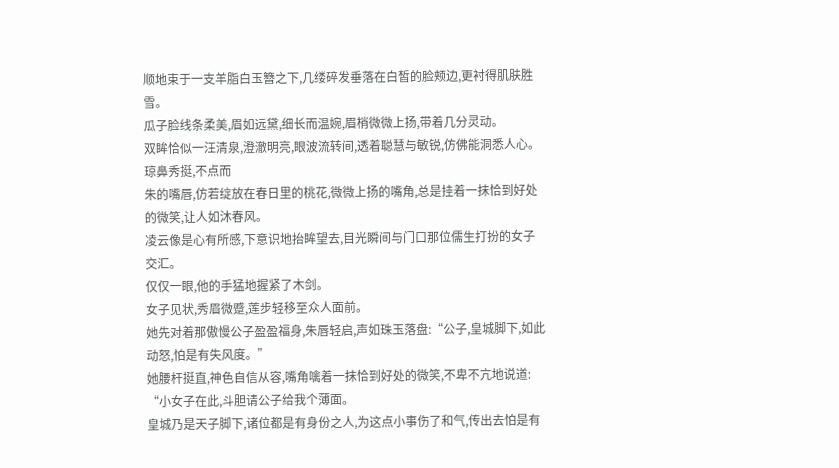顺地束于一支羊脂白玉簪之下,几缕碎发垂落在白皙的脸颊边,更衬得肌肤胜雪。
瓜子脸线条柔美,眉如远黛,细长而温婉,眉梢微微上扬,带着几分灵动。
双眸恰似一汪清泉,澄澈明亮,眼波流转间,透着聪慧与敏锐,仿佛能洞悉人心。
琼鼻秀挺,不点而
朱的嘴唇,仿若绽放在春日里的桃花,微微上扬的嘴角,总是挂着一抹恰到好处的微笑,让人如沐春风。
凌云像是心有所感,下意识地抬眸望去,目光瞬间与门口那位儒生打扮的女子交汇。
仅仅一眼,他的手猛地握紧了木剑。
女子见状,秀眉微蹙,莲步轻移至众人面前。
她先对着那傲慢公子盈盈福身,朱唇轻启,声如珠玉落盘:“公子,皇城脚下,如此动怒,怕是有失风度。”
她腰杆挺直,神色自信从容,嘴角噙着一抹恰到好处的微笑,不卑不亢地说道:
“小女子在此,斗胆请公子给我个薄面。
皇城乃是天子脚下,诸位都是有身份之人,为这点小事伤了和气,传出去怕是有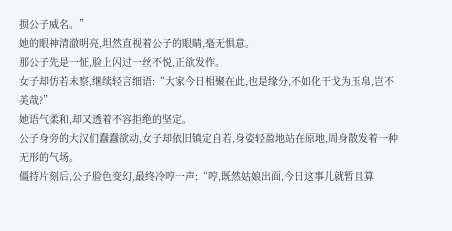损公子威名。”
她的眼神清澈明亮,坦然直视着公子的眼睛,毫无惧意。
那公子先是一怔,脸上闪过一丝不悦,正欲发作。
女子却仿若未察,继续轻言细语:“大家今日相聚在此,也是缘分,不如化干戈为玉帛,岂不美哉?”
她语气柔和,却又透着不容拒绝的坚定。
公子身旁的大汉们蠢蠢欲动,女子却依旧镇定自若,身姿轻盈地站在原地,周身散发着一种无形的气场。
僵持片刻后,公子脸色变幻,最终冷哼一声:“哼,既然姑娘出面,今日这事儿就暂且算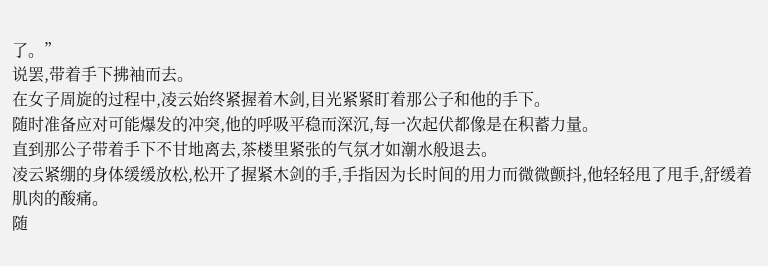了。”
说罢,带着手下拂袖而去。
在女子周旋的过程中,凌云始终紧握着木剑,目光紧紧盯着那公子和他的手下。
随时准备应对可能爆发的冲突,他的呼吸平稳而深沉,每一次起伏都像是在积蓄力量。
直到那公子带着手下不甘地离去,茶楼里紧张的气氛才如潮水般退去。
凌云紧绷的身体缓缓放松,松开了握紧木剑的手,手指因为长时间的用力而微微颤抖,他轻轻甩了甩手,舒缓着肌肉的酸痛。
随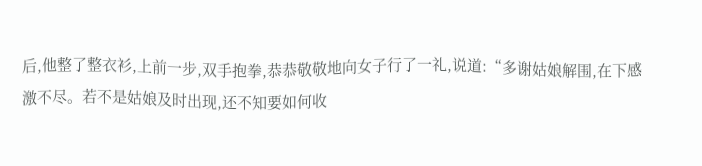后,他整了整衣衫,上前一步,双手抱拳,恭恭敬敬地向女子行了一礼,说道:“多谢姑娘解围,在下感激不尽。若不是姑娘及时出现,还不知要如何收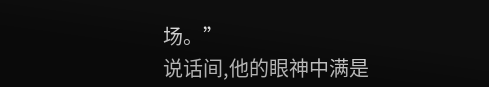场。”
说话间,他的眼神中满是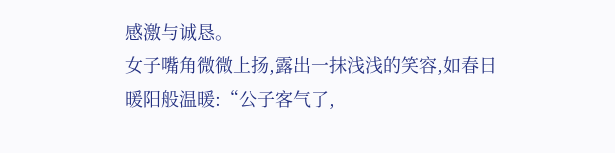感激与诚恳。
女子嘴角微微上扬,露出一抹浅浅的笑容,如春日暖阳般温暖:“公子客气了,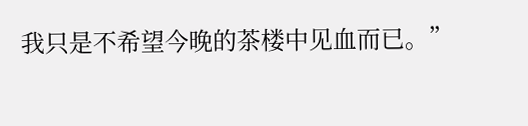我只是不希望今晚的茶楼中见血而已。”